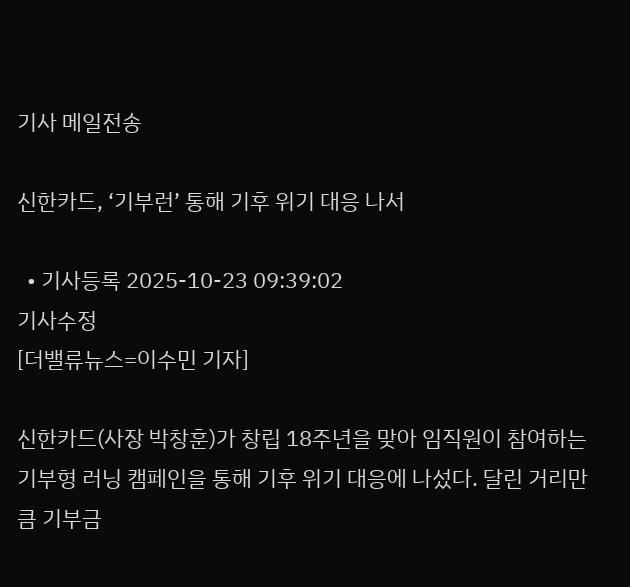기사 메일전송

신한카드, ‘기부런’ 통해 기후 위기 대응 나서

  • 기사등록 2025-10-23 09:39:02
기사수정
[더밸류뉴스=이수민 기자]

신한카드(사장 박창훈)가 창립 18주년을 맞아 임직원이 참여하는 기부형 러닝 캠페인을 통해 기후 위기 대응에 나섰다. 달린 거리만큼 기부금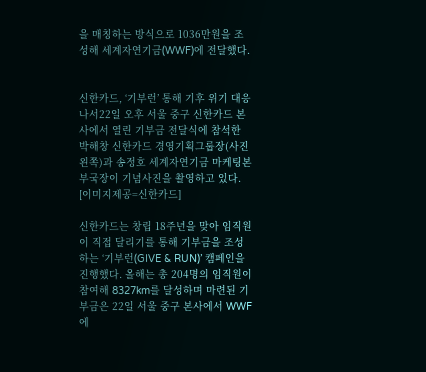을 매칭하는 방식으로 1036만원을 조성해 세계자연기금(WWF)에 전달했다.


신한카드, ‘기부런’ 통해 기후 위기 대응 나서22일 오후 서울 중구 신한카드 본사에서 열린 기부금 전달식에 참석한 박해창 신한카드 경영기획그룹장(사진 왼쪽)과 송정호 세계자연기금 마케팅본부국장이 기념사진을 촬영하고 있다. [이미지제공=신한카드]

신한카드는 창립 18주년을 맞아 임직원이 직접 달리기를 통해 기부금을 조성하는 ‘기부런(GIVE & RUN)’ 캠페인을 진행했다. 올해는 총 204명의 임직원이 참여해 8327km를 달성하며 마련된 기부금은 22일 서울 중구 본사에서 WWF에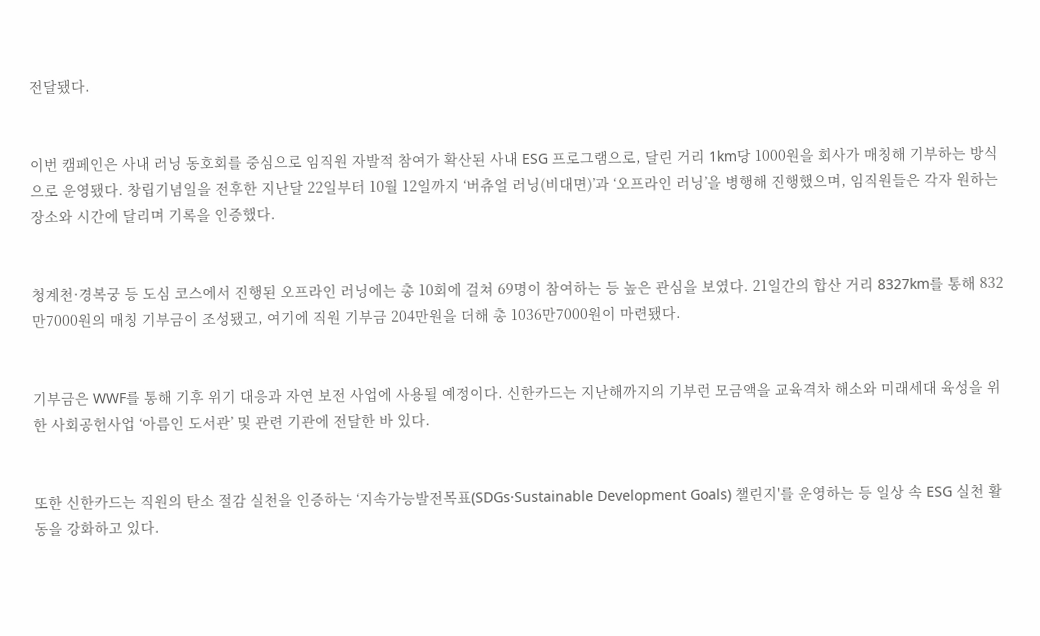전달됐다.


이번 캠페인은 사내 러닝 동호회를 중심으로 임직원 자발적 참여가 확산된 사내 ESG 프로그램으로, 달린 거리 1km당 1000원을 회사가 매칭해 기부하는 방식으로 운영됐다. 창립기념일을 전후한 지난달 22일부터 10월 12일까지 ‘버츄얼 러닝(비대면)’과 ‘오프라인 러닝’을 병행해 진행했으며, 임직원들은 각자 원하는 장소와 시간에 달리며 기록을 인증했다.


청계천·경복궁 등 도심 코스에서 진행된 오프라인 러닝에는 총 10회에 걸쳐 69명이 참여하는 등 높은 관심을 보였다. 21일간의 합산 거리 8327km를 통해 832만7000원의 매칭 기부금이 조성됐고, 여기에 직원 기부금 204만원을 더해 총 1036만7000원이 마련됐다.


기부금은 WWF를 통해 기후 위기 대응과 자연 보전 사업에 사용될 예정이다. 신한카드는 지난해까지의 기부런 모금액을 교육격차 해소와 미래세대 육성을 위한 사회공헌사업 ‘아름인 도서관’ 및 관련 기관에 전달한 바 있다.


또한 신한카드는 직원의 탄소 절감 실천을 인증하는 ‘지속가능발전목표(SDGs·Sustainable Development Goals) 챌린지'를 운영하는 등 일상 속 ESG 실천 활동을 강화하고 있다.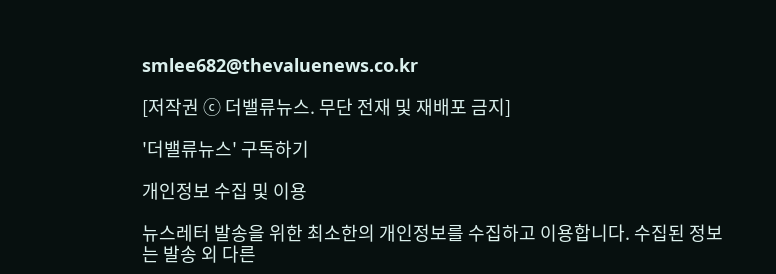smlee682@thevaluenews.co.kr

[저작권 ⓒ 더밸류뉴스. 무단 전재 및 재배포 금지]

'더밸류뉴스' 구독하기

개인정보 수집 및 이용

뉴스레터 발송을 위한 최소한의 개인정보를 수집하고 이용합니다. 수집된 정보는 발송 외 다른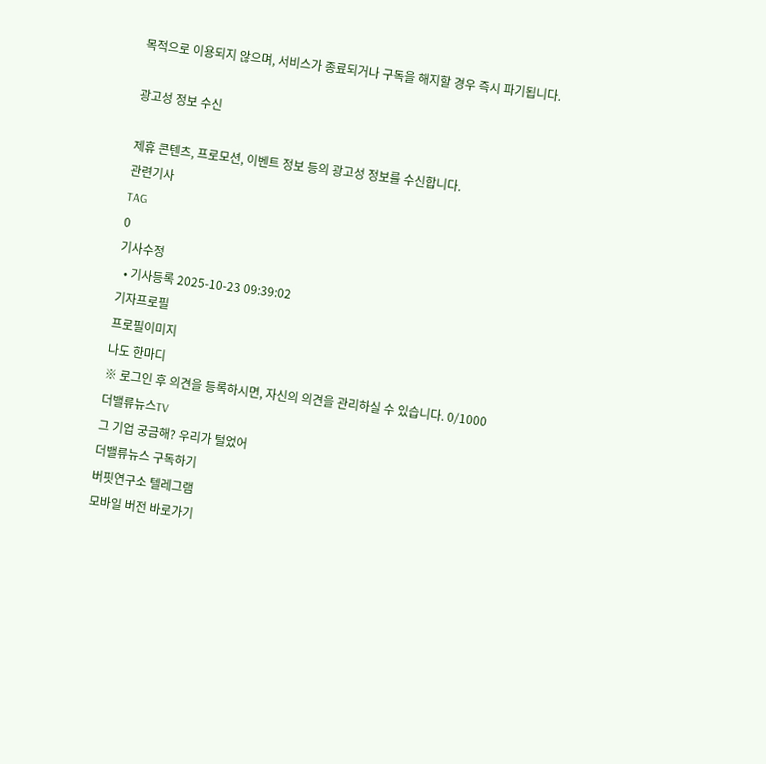목적으로 이용되지 않으며, 서비스가 종료되거나 구독을 해지할 경우 즉시 파기됩니다.

광고성 정보 수신

제휴 콘텐츠, 프로모션, 이벤트 정보 등의 광고성 정보를 수신합니다.
관련기사
TAG
0
기사수정
  • 기사등록 2025-10-23 09:39:02
기자프로필
프로필이미지
나도 한마디
※ 로그인 후 의견을 등록하시면, 자신의 의견을 관리하실 수 있습니다. 0/1000
더밸류뉴스TV
그 기업 궁금해? 우리가 털었어
더밸류뉴스 구독하기
버핏연구소 텔레그램
모바일 버전 바로가기